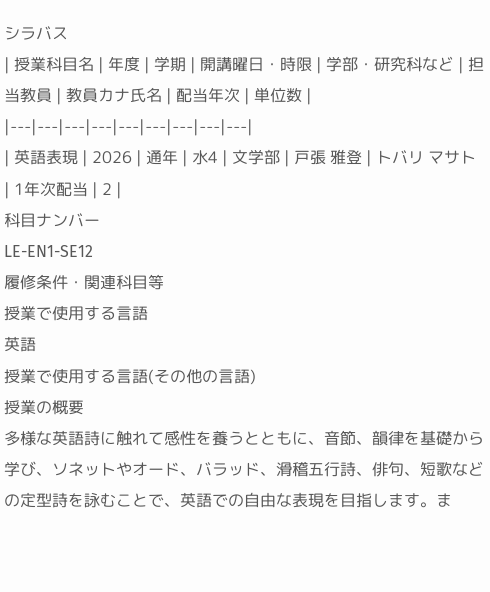シラバス
| 授業科目名 | 年度 | 学期 | 開講曜日・時限 | 学部・研究科など | 担当教員 | 教員カナ氏名 | 配当年次 | 単位数 |
|---|---|---|---|---|---|---|---|---|
| 英語表現 | 2026 | 通年 | 水4 | 文学部 | 戸張 雅登 | トバリ マサト | 1年次配当 | 2 |
科目ナンバー
LE-EN1-SE12
履修条件・関連科目等
授業で使用する言語
英語
授業で使用する言語(その他の言語)
授業の概要
多様な英語詩に触れて感性を養うとともに、音節、韻律を基礎から学び、ソネットやオード、バラッド、滑稽五行詩、俳句、短歌などの定型詩を詠むことで、英語での自由な表現を目指します。ま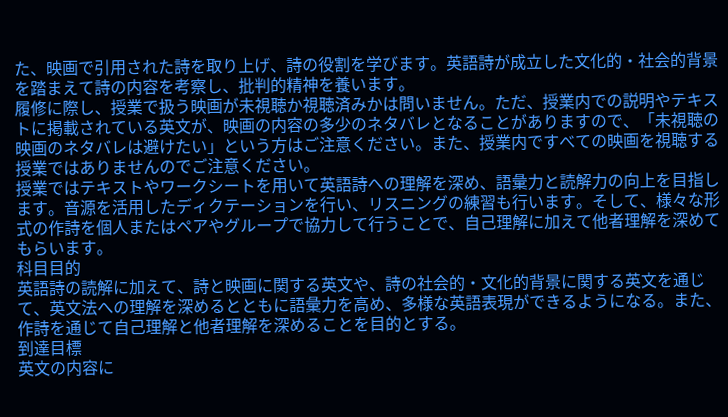た、映画で引用された詩を取り上げ、詩の役割を学びます。英語詩が成立した文化的・社会的背景を踏まえて詩の内容を考察し、批判的精神を養います。
履修に際し、授業で扱う映画が未視聴か視聴済みかは問いません。ただ、授業内での説明やテキストに掲載されている英文が、映画の内容の多少のネタバレとなることがありますので、「未視聴の映画のネタバレは避けたい」という方はご注意ください。また、授業内ですべての映画を視聴する授業ではありませんのでご注意ください。
授業ではテキストやワークシートを用いて英語詩への理解を深め、語彙力と読解力の向上を目指します。音源を活用したディクテーションを行い、リスニングの練習も行います。そして、様々な形式の作詩を個人またはペアやグループで協力して行うことで、自己理解に加えて他者理解を深めてもらいます。
科目目的
英語詩の読解に加えて、詩と映画に関する英文や、詩の社会的・文化的背景に関する英文を通じて、英文法への理解を深めるとともに語彙力を高め、多様な英語表現ができるようになる。また、作詩を通じて自己理解と他者理解を深めることを目的とする。
到達目標
英文の内容に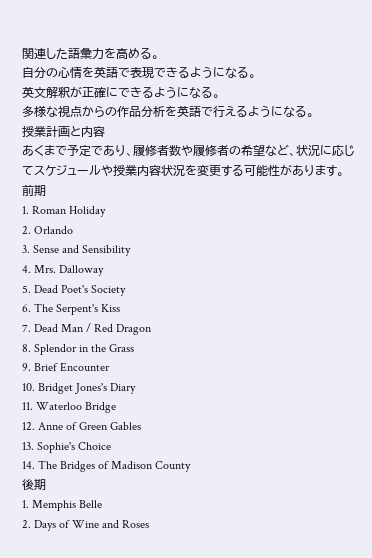関連した語彙力を高める。
自分の心情を英語で表現できるようになる。
英文解釈が正確にできるようになる。
多様な視点からの作品分析を英語で行えるようになる。
授業計画と内容
あくまで予定であり、履修者数や履修者の希望など、状況に応じてスケジュールや授業内容状況を変更する可能性があります。
前期
1. Roman Holiday
2. Orlando
3. Sense and Sensibility
4. Mrs. Dalloway
5. Dead Poet's Society
6. The Serpent's Kiss
7. Dead Man / Red Dragon
8. Splendor in the Grass
9. Brief Encounter
10. Bridget Jones's Diary
11. Waterloo Bridge
12. Anne of Green Gables
13. Sophie's Choice
14. The Bridges of Madison County
後期
1. Memphis Belle
2. Days of Wine and Roses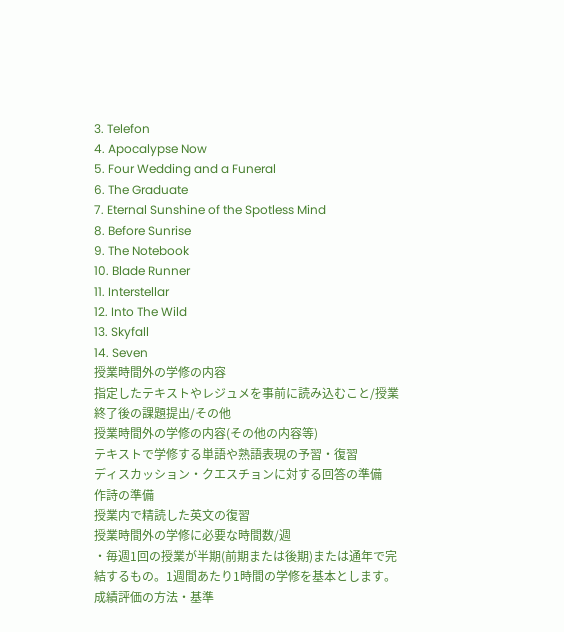3. Telefon
4. Apocalypse Now
5. Four Wedding and a Funeral
6. The Graduate
7. Eternal Sunshine of the Spotless Mind
8. Before Sunrise
9. The Notebook
10. Blade Runner
11. Interstellar
12. Into The Wild
13. Skyfall
14. Seven
授業時間外の学修の内容
指定したテキストやレジュメを事前に読み込むこと/授業終了後の課題提出/その他
授業時間外の学修の内容(その他の内容等)
テキストで学修する単語や熟語表現の予習・復習
ディスカッション・クエスチョンに対する回答の準備
作詩の準備
授業内で精読した英文の復習
授業時間外の学修に必要な時間数/週
・毎週1回の授業が半期(前期または後期)または通年で完結するもの。1週間あたり1時間の学修を基本とします。
成績評価の方法・基準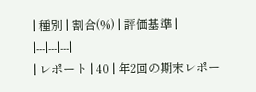| 種別 | 割合(%) | 評価基準 |
|---|---|---|
| レポート | 40 | 年2回の期末レポー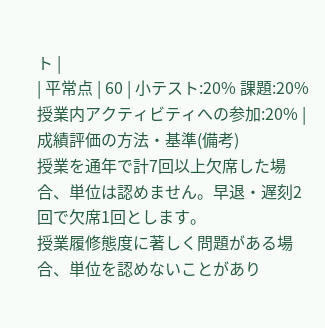ト |
| 平常点 | 60 | 小テスト:20% 課題:20% 授業内アクティビティへの参加:20% |
成績評価の方法・基準(備考)
授業を通年で計7回以上欠席した場合、単位は認めません。早退・遅刻2回で欠席1回とします。
授業履修態度に著しく問題がある場合、単位を認めないことがあり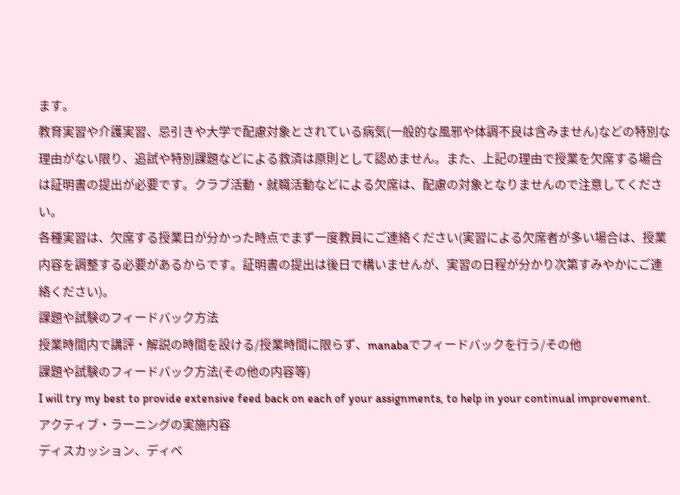ます。
教育実習や介護実習、忌引きや大学で配慮対象とされている病気(一般的な風邪や体調不良は含みません)などの特別な理由がない限り、追試や特別課題などによる救済は原則として認めません。また、上記の理由で授業を欠席する場合は証明書の提出が必要です。クラブ活動・就職活動などによる欠席は、配慮の対象となりませんので注意してください。
各種実習は、欠席する授業日が分かった時点でまず一度教員にご連絡ください(実習による欠席者が多い場合は、授業内容を調整する必要があるからです。証明書の提出は後日で構いませんが、実習の日程が分かり次第すみやかにご連絡ください)。
課題や試験のフィードバック方法
授業時間内で講評・解説の時間を設ける/授業時間に限らず、manabaでフィードバックを行う/その他
課題や試験のフィードバック方法(その他の内容等)
I will try my best to provide extensive feed back on each of your assignments, to help in your continual improvement.
アクティブ・ラーニングの実施内容
ディスカッション、ディベ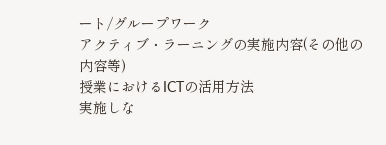ート/グループワーク
アクティブ・ラーニングの実施内容(その他の内容等)
授業におけるICTの活用方法
実施しな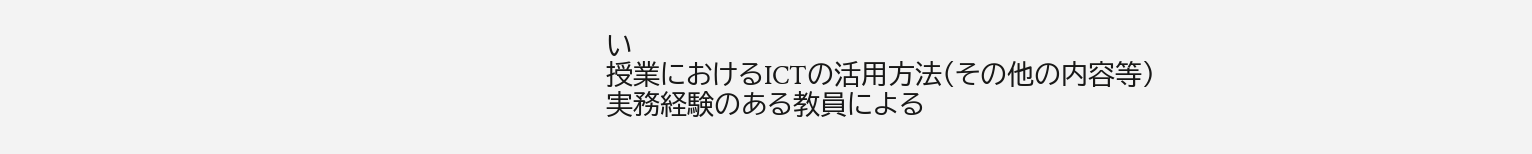い
授業におけるICTの活用方法(その他の内容等)
実務経験のある教員による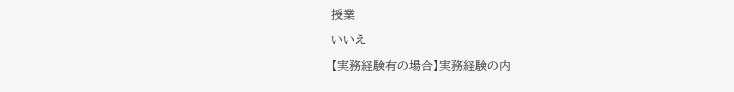授業
いいえ
【実務経験有の場合】実務経験の内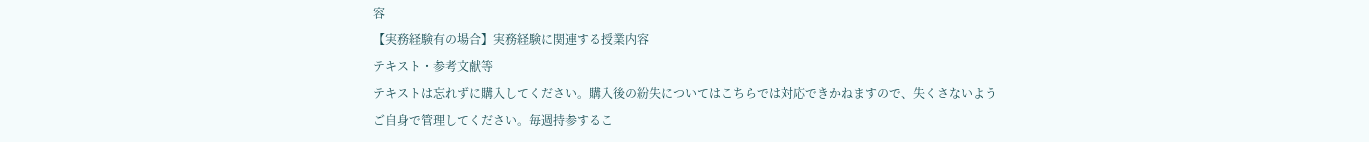容
【実務経験有の場合】実務経験に関連する授業内容
テキスト・参考文献等
テキストは忘れずに購入してください。購入後の紛失についてはこちらでは対応できかねますので、失くさないようご自身で管理してください。毎週持参するこ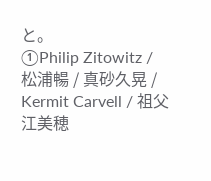と。
①Philip Zitowitz / 松浦暢 / 真砂久晃 / Kermit Carvell / 祖父江美穂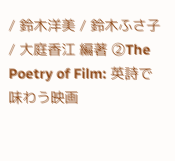/ 鈴木洋美 / 鈴木ふさ子 / 大庭香江 編著 ②The Poetry of Film: 英詩で味わう映画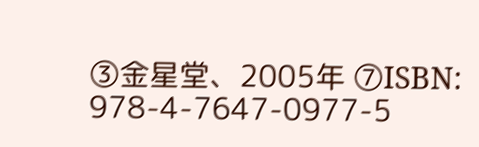③金星堂、2005年 ⑦ISBN: 978-4-7647-0977-5